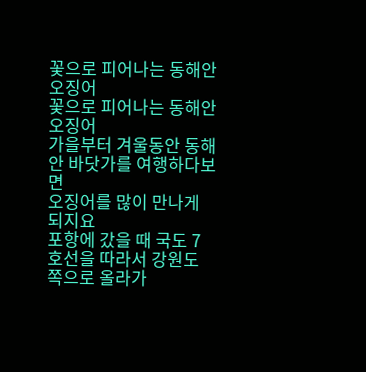꽃으로 피어나는 동해안 오징어
꽃으로 피어나는 동해안 오징어
가을부터 겨울동안 동해안 바닷가를 여행하다보면
오징어를 많이 만나게 되지요
포항에 갔을 때 국도 7호선을 따라서 강원도 쪽으로 올라가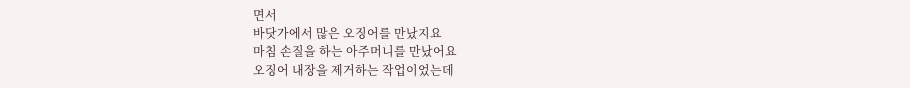면서
바닷가에서 많은 오징어를 만났지요
마침 손질을 하는 아주머니를 만났어요
오징어 내장을 제거하는 작업이었는데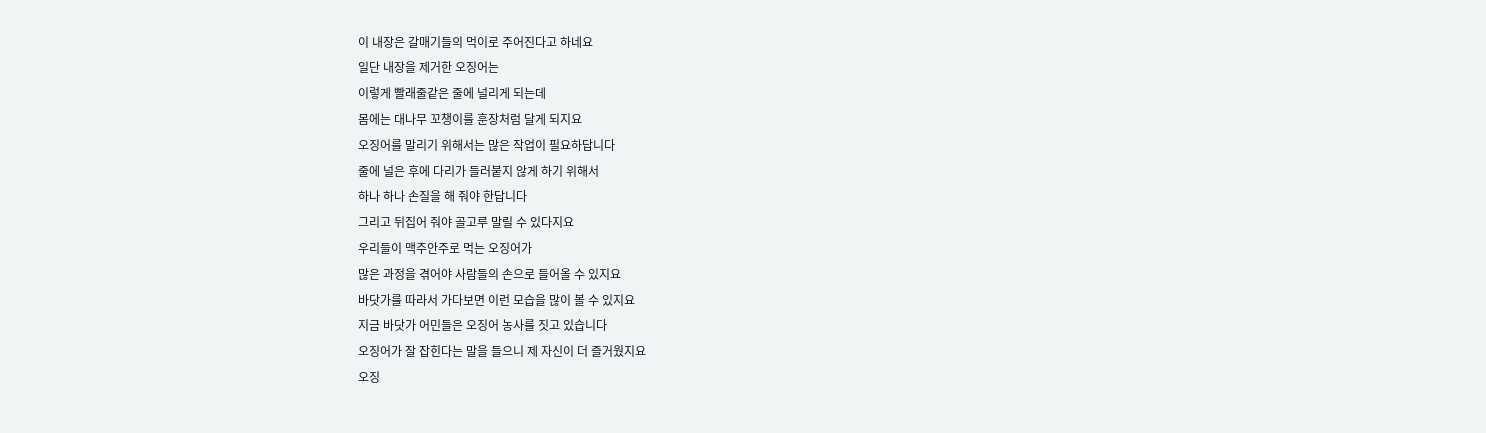이 내장은 갈매기들의 먹이로 주어진다고 하네요
일단 내장을 제거한 오징어는
이렇게 빨래줄같은 줄에 널리게 되는데
몸에는 대나무 꼬챙이를 훈장처럼 달게 되지요
오징어를 말리기 위해서는 많은 작업이 필요하답니다
줄에 널은 후에 다리가 들러붙지 않게 하기 위해서
하나 하나 손질을 해 줘야 한답니다
그리고 뒤집어 줘야 골고루 말릴 수 있다지요
우리들이 맥주안주로 먹는 오징어가
많은 과정을 겪어야 사람들의 손으로 들어올 수 있지요
바닷가를 따라서 가다보면 이런 모습을 많이 볼 수 있지요
지금 바닷가 어민들은 오징어 농사를 짓고 있습니다
오징어가 잘 잡힌다는 말을 들으니 제 자신이 더 즐거웠지요
오징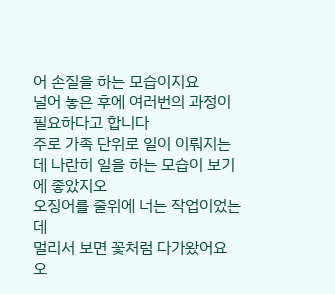어 손질을 하는 모습이지요
널어 놓은 후에 여러번의 과정이 필요하다고 합니다
주로 가족 단위로 일이 이뤄지는데 나란히 일을 하는 모습이 보기에 좋았지오
오징어를 줄위에 너는 작업이었는데
멀리서 보면 꽃처럼 다가왔어요
오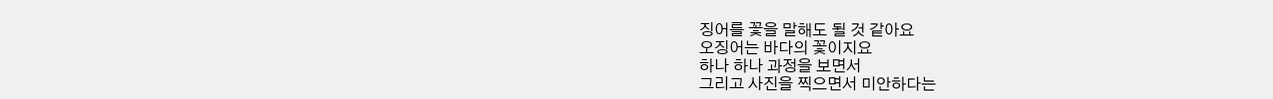징어를 꽃을 말해도 될 것 같아요
오징어는 바다의 꽃이지요
하나 하나 과정을 보면서
그리고 사진을 찍으면서 미안하다는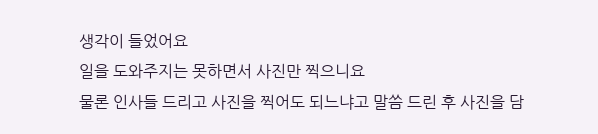생각이 들었어요
일을 도와주지는 못하면서 사진만 찍으니요
물론 인사들 드리고 사진을 찍어도 되느냐고 말씀 드린 후 사진을 담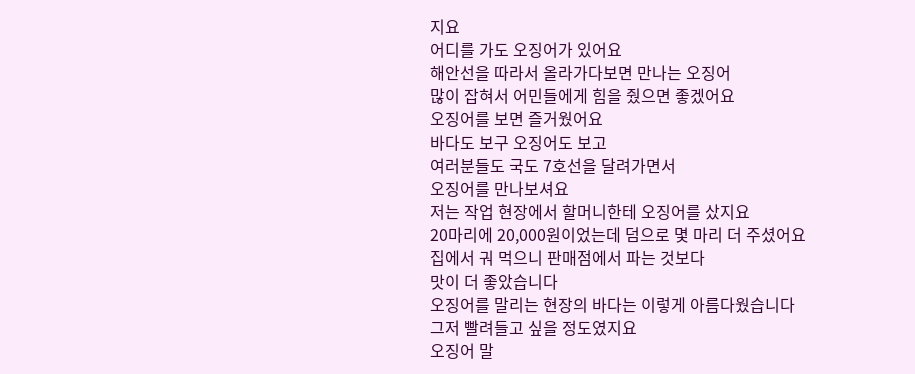지요
어디를 가도 오징어가 있어요
해안선을 따라서 올라가다보면 만나는 오징어
많이 잡혀서 어민들에게 힘을 줬으면 좋겠어요
오징어를 보면 즐거웠어요
바다도 보구 오징어도 보고
여러분들도 국도 7호선을 달려가면서
오징어를 만나보셔요
저는 작업 현장에서 할머니한테 오징어를 샀지요
20마리에 20,000원이었는데 덤으로 몇 마리 더 주셨어요
집에서 궈 먹으니 판매점에서 파는 것보다
맛이 더 좋았습니다
오징어를 말리는 현장의 바다는 이렇게 아름다웠습니다
그저 빨려들고 싶을 정도였지요
오징어 말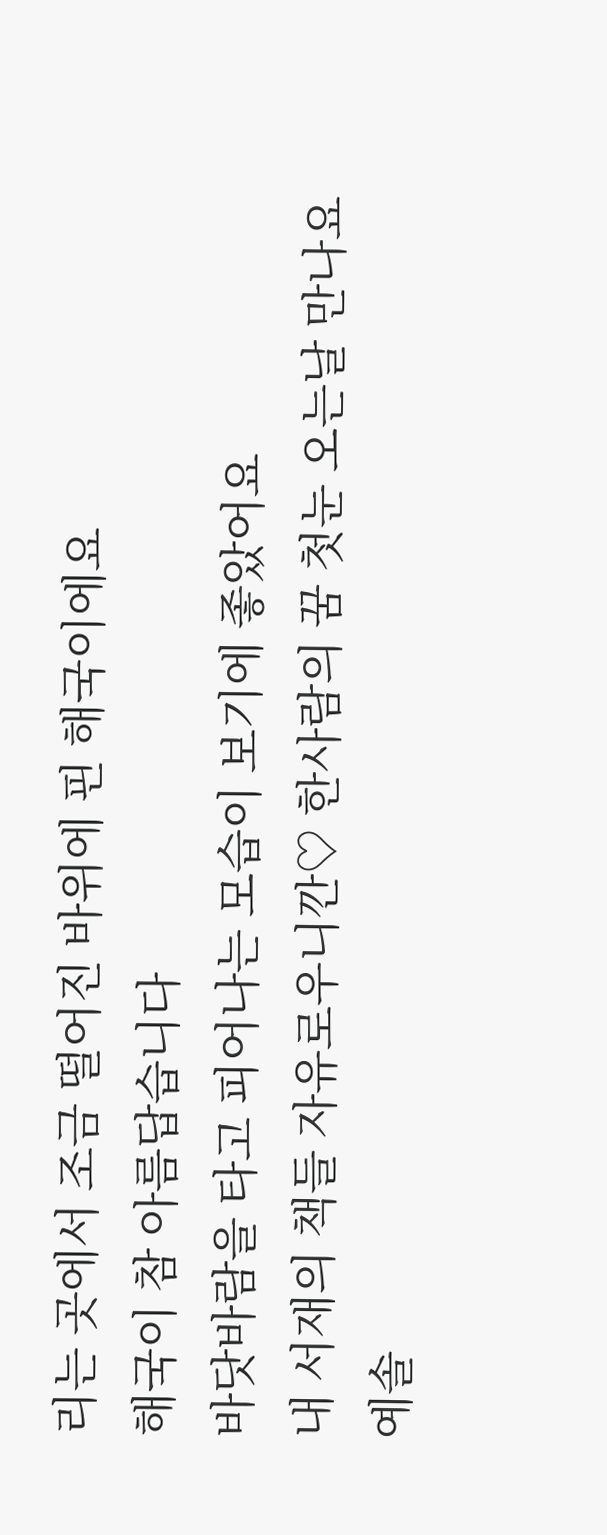리는 곳에서 조금 떨어진 바위에 핀 해국이에요
해국이 참 아름답습니다
바닷바람을 타고 피어나는 모습이 보기에 좋았어요
내 서재의 책들 자유로우니깐♡ 한사람의 꿈 첫눈 오는날 만나요 예솔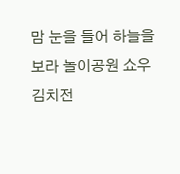맘 눈을 들어 하늘을 보라 놀이공원 쇼우 김치전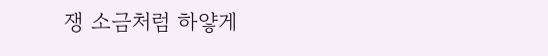쟁 소금처럼 하얗게